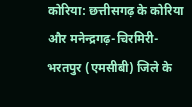कोरिया: छत्तीसगढ़ के कोरिया और मनेन्द्रगढ़-चिरमिरी-भरतपुर (एमसीबी) जिले के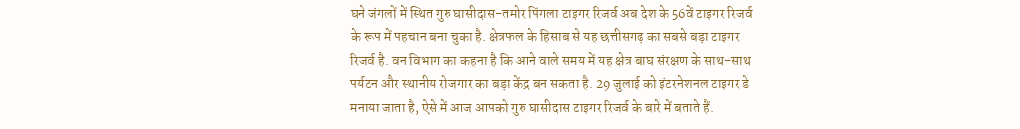घने जंगलों में स्थित गुरु घासीदास-तमोर पिंगला टाइगर रिजर्व अब देश के 56वें टाइगर रिजर्व के रूप में पहचान बना चुका है. क्षेत्रफल के हिसाब से यह छत्तीसगढ़ का सबसे बड़ा टाइगर रिजर्व है. वन विभाग का कहना है कि आने वाले समय में यह क्षेत्र बाघ संरक्षण के साथ-साथ पर्यटन और स्थानीय रोजगार का बड़ा केंद्र बन सकता है. 29 जुलाई को इंटरनेशनल टाइगर डे मनाया जाता है, ऐसे में आज आपको गुरु घासीदास टाइगर रिजर्व के बारे में बताते हैं.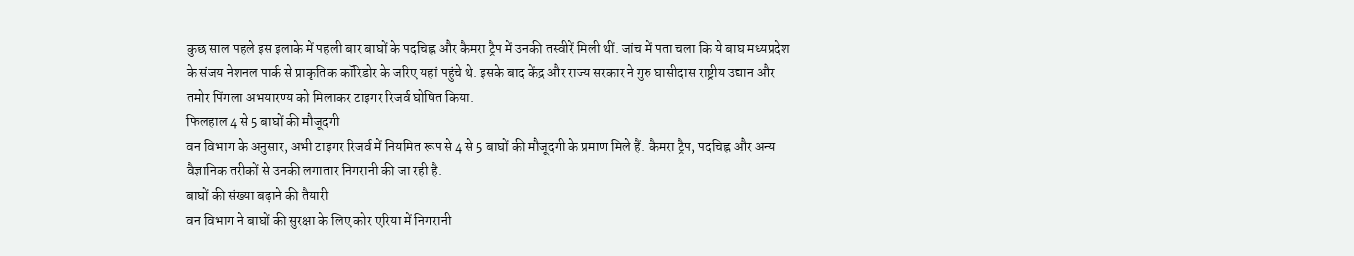कुछ साल पहले इस इलाके में पहली बार बाघों के पदचिह्न और कैमरा ट्रैप में उनकी तस्वीरें मिली थीं. जांच में पता चला कि ये बाघ मध्यप्रदेश के संजय नेशनल पार्क से प्राकृतिक कॉरिडोर के जरिए यहां पहुंचे थे. इसके बाद केंद्र और राज्य सरकार ने गुरु घासीदास राष्ट्रीय उद्यान और तमोर पिंगला अभयारण्य को मिलाकर टाइगर रिजर्व घोषित किया.
फिलहाल 4 से 5 बाघों की मौजूदगी
वन विभाग के अनुसार, अभी टाइगर रिजर्व में नियमित रूप से 4 से 5 बाघों की मौजूदगी के प्रमाण मिले हैं. कैमरा ट्रैप, पदचिह्न और अन्य वैज्ञानिक तरीकों से उनकी लगातार निगरानी की जा रही है.
बाघों की संख्या बढ़ाने की तैयारी
वन विभाग ने बाघों की सुरक्षा के लिए कोर एरिया में निगरानी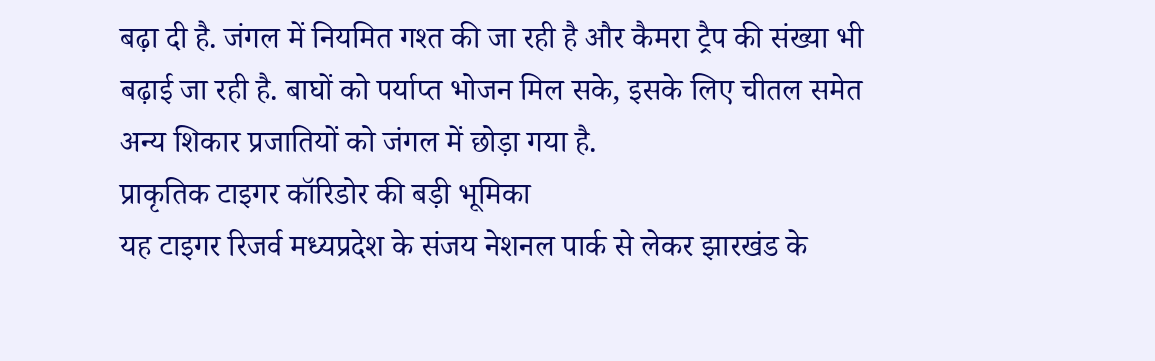बढ़ा दी है. जंगल में नियमित गश्त की जा रही है और कैमरा ट्रैप की संख्या भी बढ़ाई जा रही है. बाघों को पर्याप्त भोजन मिल सके, इसके लिए चीतल समेत अन्य शिकार प्रजातियों को जंगल में छोड़ा गया है.
प्राकृतिक टाइगर कॉरिडोर की बड़ी भूमिका
यह टाइगर रिजर्व मध्यप्रदेश के संजय नेशनल पार्क से लेकर झारखंड के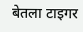बेतला टाइगर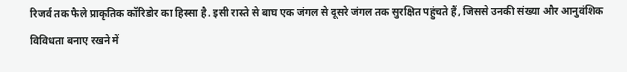रिजर्व तक फैले प्राकृतिक कॉरिडोर का हिस्सा है. इसी रास्ते से बाघ एक जंगल से दूसरे जंगल तक सुरक्षित पहुंचते हैं, जिससे उनकी संख्या और आनुवंशिक विविधता बनाए रखने में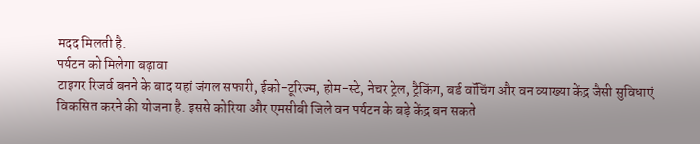मदद मिलती है.
पर्यटन को मिलेगा बढ़ावा
टाइगर रिजर्व बनने के बाद यहां जंगल सफारी, ईको-टूरिज्म, होम-स्टे, नेचर ट्रेल, ट्रैकिंग, बर्ड वॉचिंग और वन व्याख्या केंद्र जैसी सुविधाएं विकसित करने की योजना है. इससे कोरिया और एमसीबी जिले वन पर्यटन के बड़े केंद्र बन सकते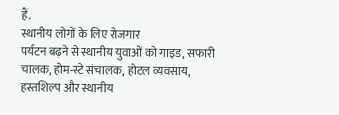हैं.
स्थानीय लोगों के लिए रोजगार
पर्यटन बढ़ने से स्थानीय युवाओं को गाइड, सफारी चालक, होम-स्टे संचालक, होटल व्यवसाय, हस्तशिल्प और स्थानीय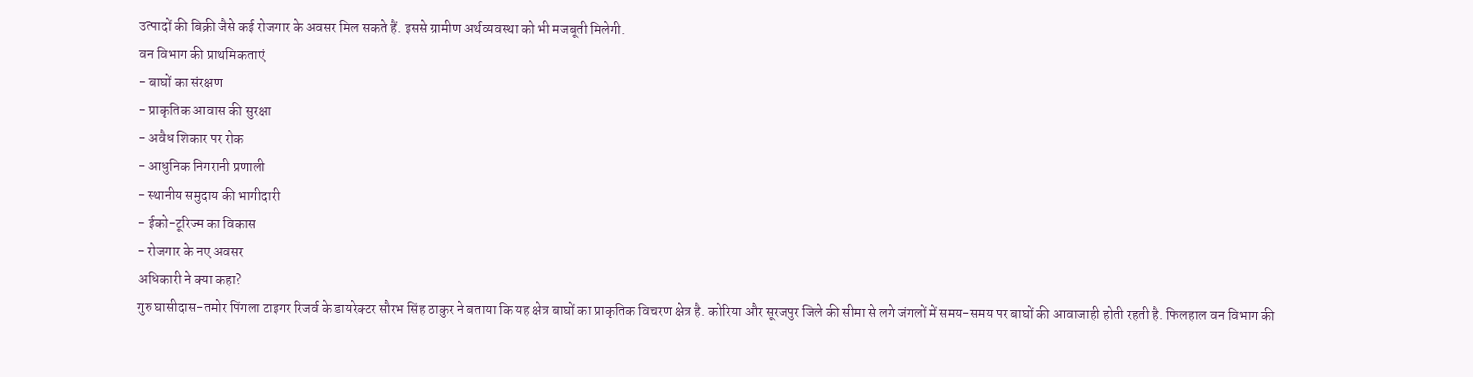उत्पादों की बिक्री जैसे कई रोजगार के अवसर मिल सकते हैं. इससे ग्रामीण अर्थव्यवस्था को भी मजबूती मिलेगी.
वन विभाग की प्राथमिकताएं
- बाघों का संरक्षण
- प्राकृतिक आवास की सुरक्षा
- अवैध शिकार पर रोक
- आधुनिक निगरानी प्रणाली
- स्थानीय समुदाय की भागीदारी
- ईको-टूरिज्म का विकास
- रोजगार के नए अवसर
अधिकारी ने क्या कहा?
गुरु घासीदास-तमोर पिंगला टाइगर रिजर्व के डायरेक्टर सौरभ सिंह ठाकुर ने बताया कि यह क्षेत्र बाघों का प्राकृतिक विचरण क्षेत्र है. कोरिया और सूरजपुर जिले की सीमा से लगे जंगलों में समय-समय पर बाघों की आवाजाही होती रहती है. फिलहाल वन विभाग की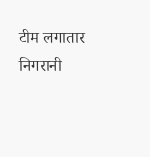टीम लगातार निगरानी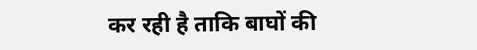कर रही है ताकि बाघों की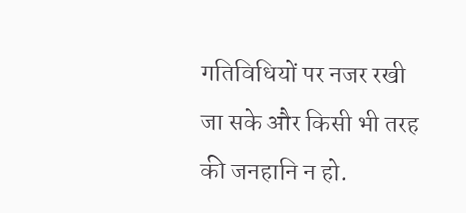गतिविधियों पर नजर रखी जा सके और किसी भी तरह की जनहानि न हो.